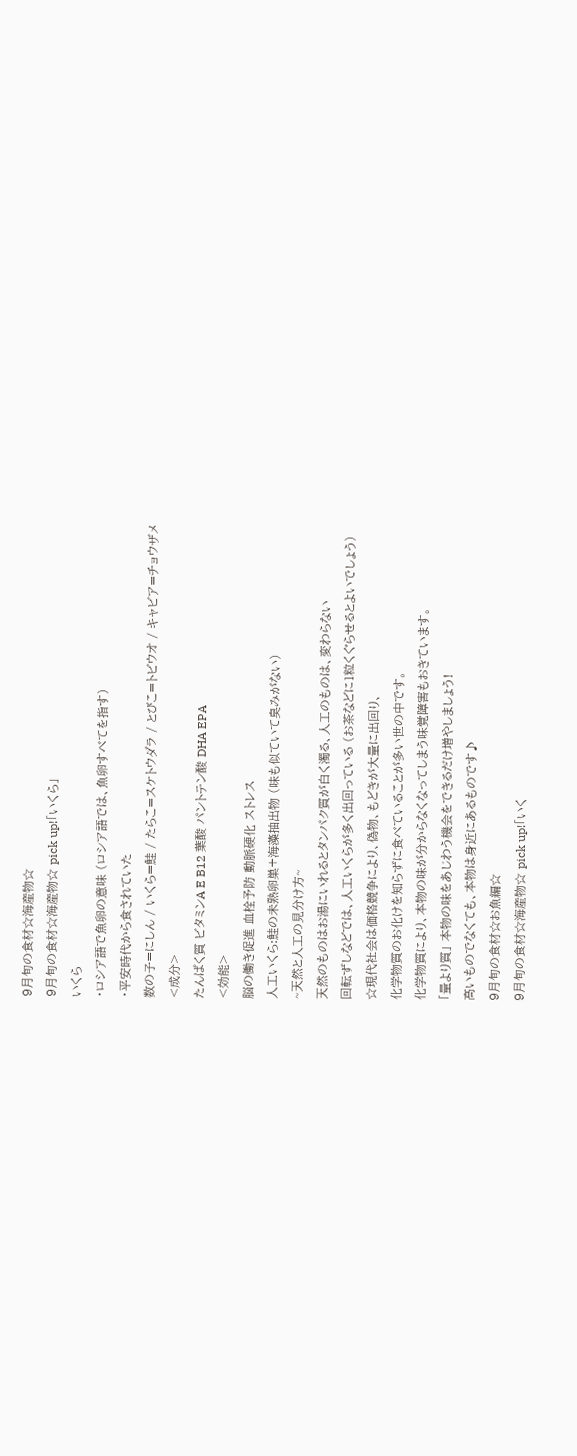9月旬の食材☆海産物☆
9月旬の食材☆海産物☆ pick up!「いくら」
いくら
・ロシア語で魚卵の意味 (ロシア語では、魚卵すべてを指す)
・平安時代から食されていた
数の子=にしん / いくら=鮭 / たらこ=スケトウダラ / とびこ=トビウオ / キャビア=チョウザメ
<成分>
たんぱく質 ビタミンA E B12 葉酸 パントテン酸 DHA EPA
<効能>
脳の働き促進 血栓予防 動脈硬化 ストレス
人工いくら:鮭の未熟卵巣+海藻抽出物 (味も似ていて臭みがない)
~天然と人工の見分け方~
天然のものはお湯にいれるとタンパク質が白く濁る、人工のものは、変わらない
回転ずしなどでは、人工いくらが多く出回っている (お茶などに1粒くぐらせるとよいでしょう)
☆現代社会は価格競争により、偽物、もどきが大量に出回り、
化学物質のお化けを知らずに食べていることが多い世の中です。
化学物質により、本物の味が分からなくなってしまう味覚障害もおきています。
「量より質」 本物の味をあじわう機会をできるだけ増やしましょう!
高いものでなくても、本物は身近にあるものです♪
9月旬の食材☆お魚編☆
9月旬の食材☆海産物☆ pick up!「いく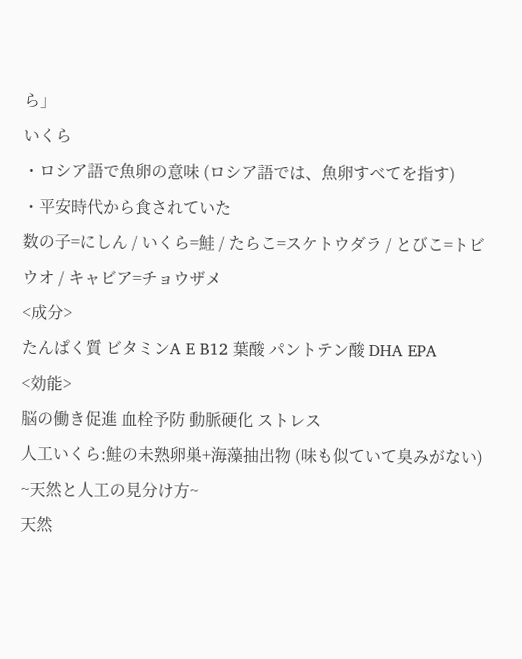ら」
いくら
・ロシア語で魚卵の意味 (ロシア語では、魚卵すべてを指す)
・平安時代から食されていた
数の子=にしん / いくら=鮭 / たらこ=スケトウダラ / とびこ=トビウオ / キャビア=チョウザメ
<成分>
たんぱく質 ビタミンA E B12 葉酸 パントテン酸 DHA EPA
<効能>
脳の働き促進 血栓予防 動脈硬化 ストレス
人工いくら:鮭の未熟卵巣+海藻抽出物 (味も似ていて臭みがない)
~天然と人工の見分け方~
天然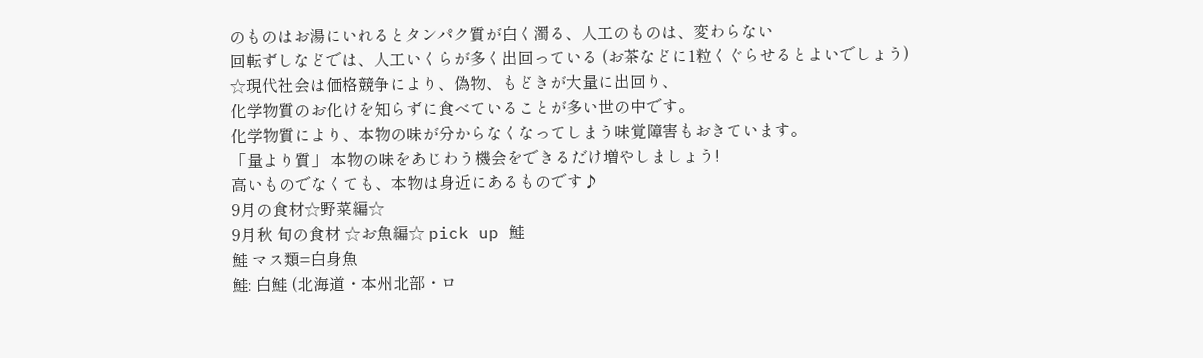のものはお湯にいれるとタンパク質が白く濁る、人工のものは、変わらない
回転ずしなどでは、人工いくらが多く出回っている (お茶などに1粒くぐらせるとよいでしょう)
☆現代社会は価格競争により、偽物、もどきが大量に出回り、
化学物質のお化けを知らずに食べていることが多い世の中です。
化学物質により、本物の味が分からなくなってしまう味覚障害もおきています。
「量より質」 本物の味をあじわう機会をできるだけ増やしましょう!
高いものでなくても、本物は身近にあるものです♪
9月の食材☆野菜編☆
9月秋 旬の食材 ☆お魚編☆ pick up 鮭
鮭 マス類=白身魚
鮭: 白鮭 (北海道・本州北部・ロ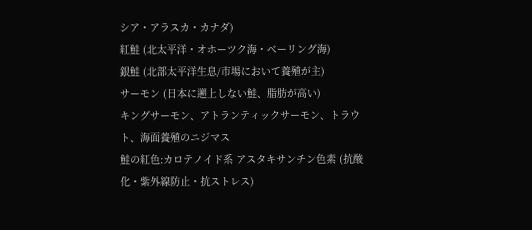シア・アラスカ・カナダ)
紅鮭 (北太平洋・オホーツク海・ベーリング海)
銀鮭 (北部太平洋生息/市場において養殖が主)
サーモン (日本に遡上しない鮭、脂肪が高い)
キングサーモン、アトランティックサーモン、トラウト、海面養殖のニジマス
鮭の紅色:カロテノイド系 アスタキサンチン色素 (抗酸化・紫外線防止・抗ストレス)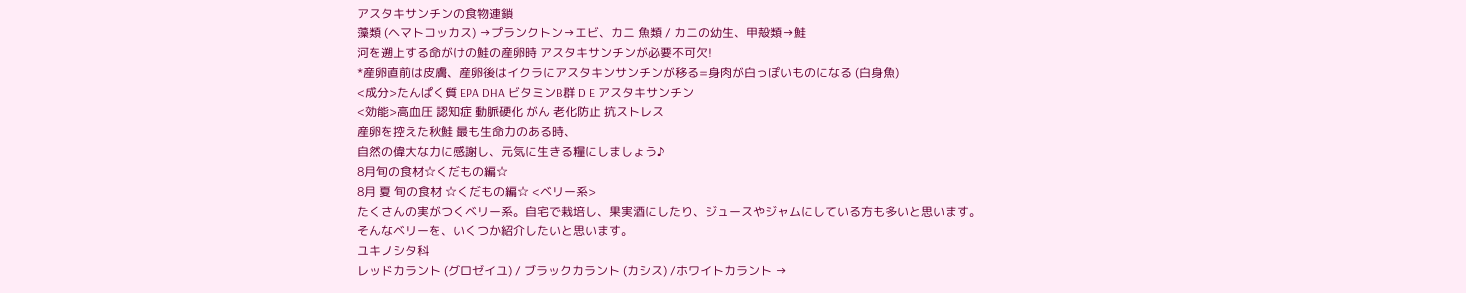アスタキサンチンの食物連鎖
藻類 (ヘマトコッカス) →プランクトン→エビ、カニ 魚類 / カニの幼生、甲殻類→鮭
河を遡上する命がけの鮭の産卵時 アスタキサンチンが必要不可欠!
*産卵直前は皮膚、産卵後はイクラにアスタキンサンチンが移る=身肉が白っぽいものになる (白身魚)
<成分>たんぱく質 EPA DHA ビタミンB群 D E アスタキサンチン
<効能>高血圧 認知症 動脈硬化 がん 老化防止 抗ストレス
産卵を控えた秋鮭 最も生命力のある時、
自然の偉大な力に感謝し、元気に生きる糧にしましょう♪
8月旬の食材☆くだもの編☆
8月 夏 旬の食材 ☆くだもの編☆ <ベリー系>
たくさんの実がつくベリー系。自宅で栽培し、果実酒にしたり、ジュースやジャムにしている方も多いと思います。
そんなベリーを、いくつか紹介したいと思います。
ユキノシタ科
レッドカラント (グロゼイユ) / ブラックカラント (カシス) /ホワイトカラント →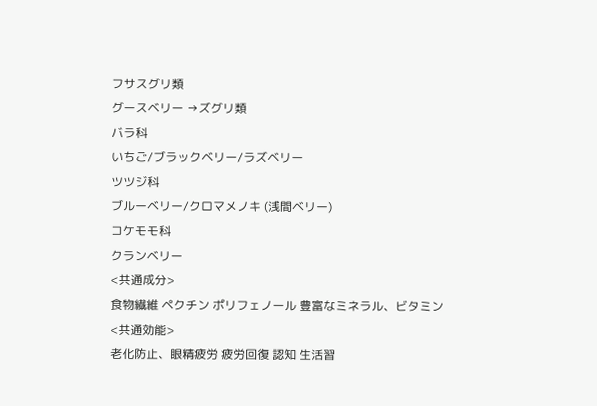フサスグリ類
グースベリー →ズグリ類
バラ科
いちご/ブラックベリー/ラズベリー
ツツジ科
ブルーベリー/クロマメノキ (浅間ベリー)
コケモモ科
クランベリー
<共通成分>
食物繊維 ペクチン ポリフェノール 豊富なミネラル、ビタミン
<共通効能>
老化防止、眼精疲労 疲労回復 認知 生活習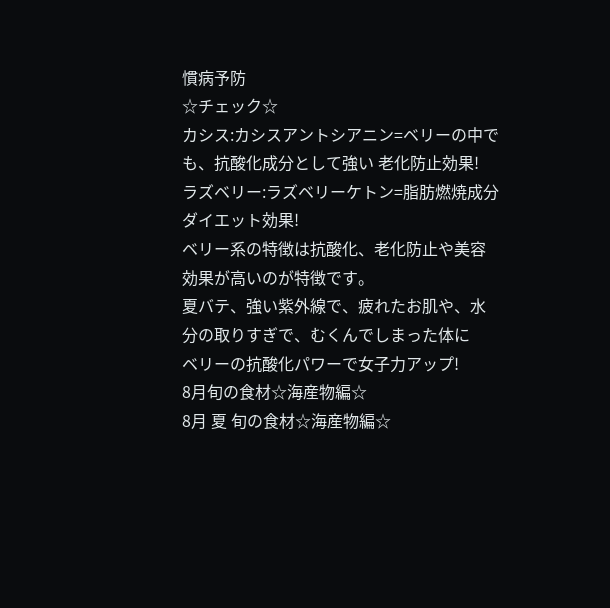慣病予防
☆チェック☆
カシス:カシスアントシアニン=ベリーの中でも、抗酸化成分として強い 老化防止効果!
ラズベリー:ラズベリーケトン=脂肪燃焼成分 ダイエット効果!
ベリー系の特徴は抗酸化、老化防止や美容効果が高いのが特徴です。
夏バテ、強い紫外線で、疲れたお肌や、水分の取りすぎで、むくんでしまった体に
ベリーの抗酸化パワーで女子力アップ!
8月旬の食材☆海産物編☆
8月 夏 旬の食材☆海産物編☆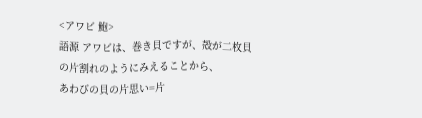<アワビ 鮑>
語源 アワビは、巻き貝ですが、殻が二枚貝の片割れのようにみえることから、
あわびの貝の片思い=片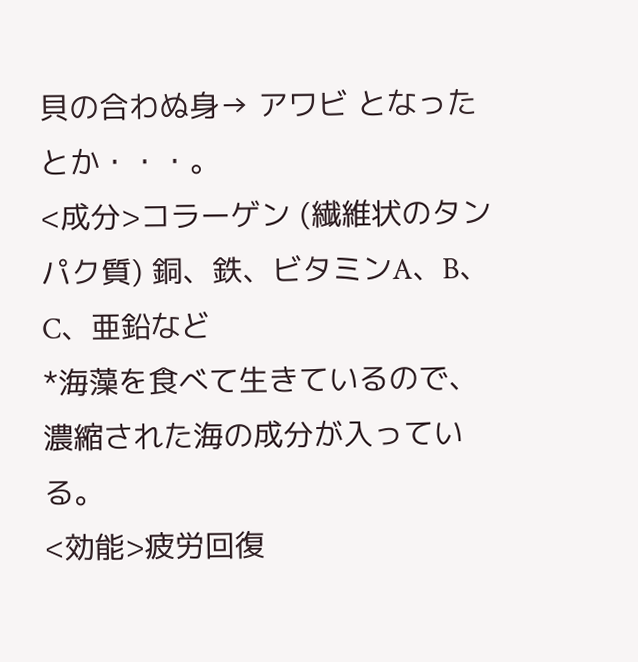貝の合わぬ身→ アワビ となったとか・・・。
<成分>コラーゲン (繊維状のタンパク質) 銅、鉄、ビタミンA、B、C、亜鉛など
*海藻を食べて生きているので、濃縮された海の成分が入っている。
<効能>疲労回復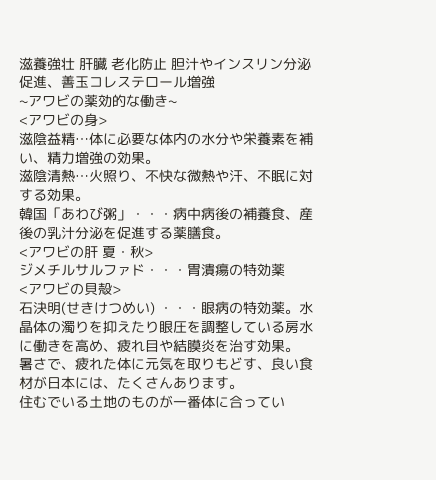滋養強壮 肝臓 老化防止 胆汁やインスリン分泌促進、善玉コレステロール増強
~アワビの薬効的な働き~
<アワビの身>
滋陰益精…体に必要な体内の水分や栄養素を補い、精力増強の効果。
滋陰清熱…火照り、不快な微熱や汗、不眠に対する効果。
韓国「あわび粥」・・・病中病後の補養食、産後の乳汁分泌を促進する薬膳食。
<アワビの肝 夏・秋>
ジメチルサルファド・・・胃潰瘍の特効薬
<アワビの貝殻>
石決明(せきけつめい) ・・・眼病の特効薬。水晶体の濁りを抑えたり眼圧を調整している房水に働きを高め、疲れ目や結膜炎を治す効果。
暑さで、疲れた体に元気を取りもどす、良い食材が日本には、たくさんあります。
住むでいる土地のものが一番体に合ってい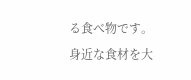る食べ物です。
身近な食材を大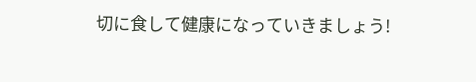切に食して健康になっていきましょう!